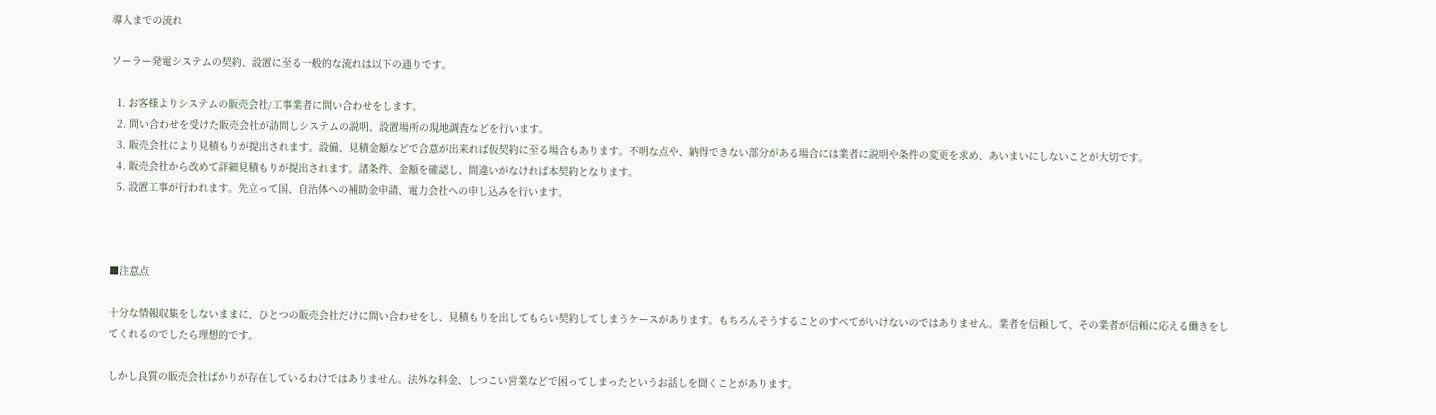導入までの流れ

ソーラー発電システムの契約、設置に至る一般的な流れは以下の通りです。

  1. お客様よりシステムの販売会社/工事業者に問い合わせをします。
  2. 問い合わせを受けた販売会社が訪問しシステムの説明、設置場所の現地調査などを行います。
  3. 販売会社により見積もりが提出されます。設備、見積金額などで合意が出来れば仮契約に至る場合もあります。不明な点や、納得できない部分がある場合には業者に説明や条件の変更を求め、あいまいにしないことが大切です。
  4. 販売会社から改めて詳細見積もりが提出されます。諸条件、金額を確認し、間違いがなければ本契約となります。
  5. 設置工事が行われます。先立って国、自治体への補助金申請、電力会社への申し込みを行います。



■注意点

十分な情報収集をしないままに、ひとつの販売会社だけに問い合わせをし、見積もりを出してもらい契約してしまうケースがあります。もちろんそうすることのすべてがいけないのではありません。業者を信頼して、その業者が信頼に応える働きをしてくれるのでしたら理想的です。

しかし良質の販売会社ばかりが存在しているわけではありません。法外な料金、しつこい営業などで困ってしまったというお話しを聞くことがあります。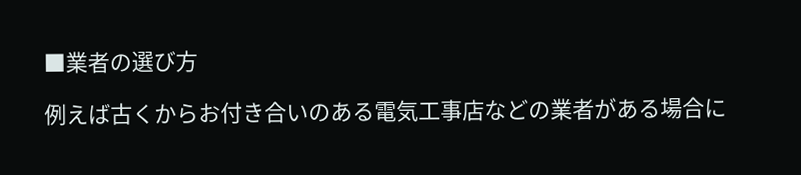■業者の選び方

例えば古くからお付き合いのある電気工事店などの業者がある場合に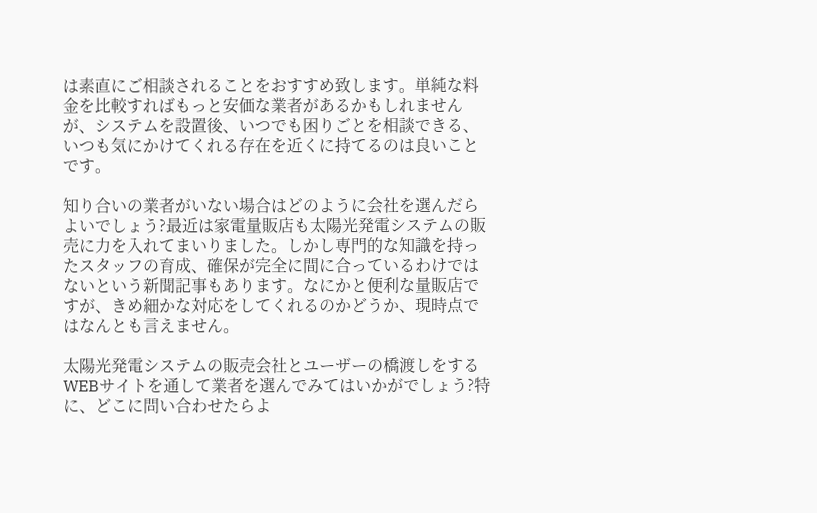は素直にご相談されることをおすすめ致します。単純な料金を比較すればもっと安価な業者があるかもしれませんが、システムを設置後、いつでも困りごとを相談できる、いつも気にかけてくれる存在を近くに持てるのは良いことです。

知り合いの業者がいない場合はどのように会社を選んだらよいでしょう?最近は家電量販店も太陽光発電システムの販売に力を入れてまいりました。しかし専門的な知識を持ったスタッフの育成、確保が完全に間に合っているわけではないという新聞記事もあります。なにかと便利な量販店ですが、きめ細かな対応をしてくれるのかどうか、現時点ではなんとも言えません。

太陽光発電システムの販売会社とユーザーの橋渡しをするWEBサイトを通して業者を選んでみてはいかがでしょう?特に、どこに問い合わせたらよ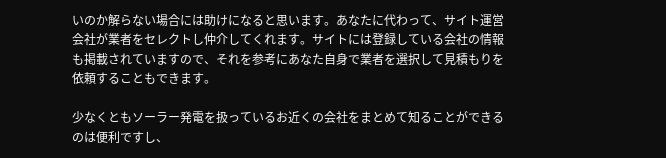いのか解らない場合には助けになると思います。あなたに代わって、サイト運営会社が業者をセレクトし仲介してくれます。サイトには登録している会社の情報も掲載されていますので、それを参考にあなた自身で業者を選択して見積もりを依頼することもできます。

少なくともソーラー発電を扱っているお近くの会社をまとめて知ることができるのは便利ですし、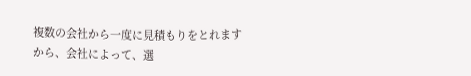複数の会社から一度に見積もりをとれますから、会社によって、選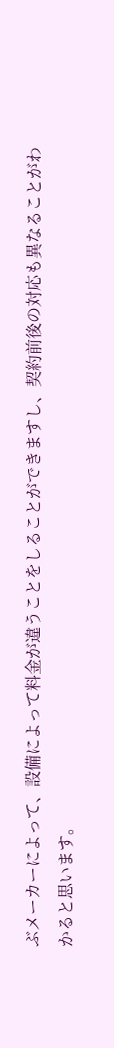ぶメーカーによって、設備によって料金が違うことをしることができますし、契約前後の対応も異なることがわかると思います。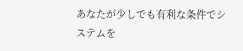あなたが少しでも有利な条件でシステムを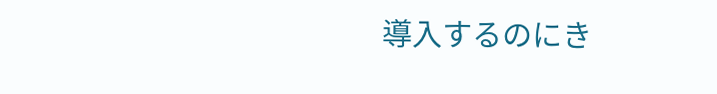導入するのにき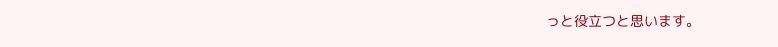っと役立つと思います。